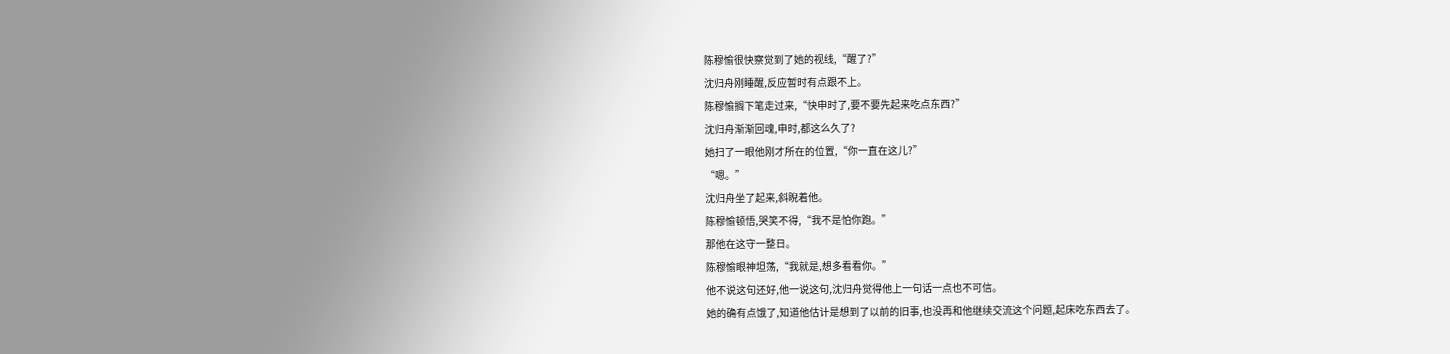陈穆愉很快察觉到了她的视线,“醒了?”
沈归舟刚睡醒,反应暂时有点跟不上。
陈穆愉搁下笔走过来,“快申时了,要不要先起来吃点东西?”
沈归舟渐渐回魂,申时,都这么久了?
她扫了一眼他刚才所在的位置,“你一直在这儿?”
“嗯。”
沈归舟坐了起来,斜睨着他。
陈穆愉顿悟,哭笑不得,“我不是怕你跑。”
那他在这守一整日。
陈穆愉眼神坦荡,“我就是,想多看看你。”
他不说这句还好,他一说这句,沈归舟觉得他上一句话一点也不可信。
她的确有点饿了,知道他估计是想到了以前的旧事,也没再和他继续交流这个问题,起床吃东西去了。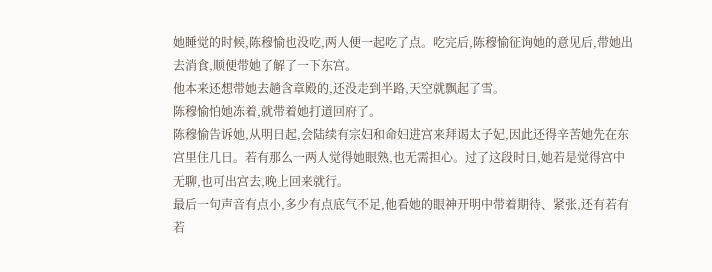她睡觉的时候,陈穆愉也没吃,两人便一起吃了点。吃完后,陈穆愉征询她的意见后,带她出去消食,顺便带她了解了一下东宫。
他本来还想带她去趟含章殿的,还没走到半路,天空就飘起了雪。
陈穆愉怕她冻着,就带着她打道回府了。
陈穆愉告诉她,从明日起,会陆续有宗妇和命妇进宫来拜谒太子妃,因此还得辛苦她先在东宫里住几日。若有那么一两人觉得她眼熟,也无需担心。过了这段时日,她若是觉得宫中无聊,也可出宫去,晚上回来就行。
最后一句声音有点小,多少有点底气不足,他看她的眼神开明中带着期待、紧张,还有若有若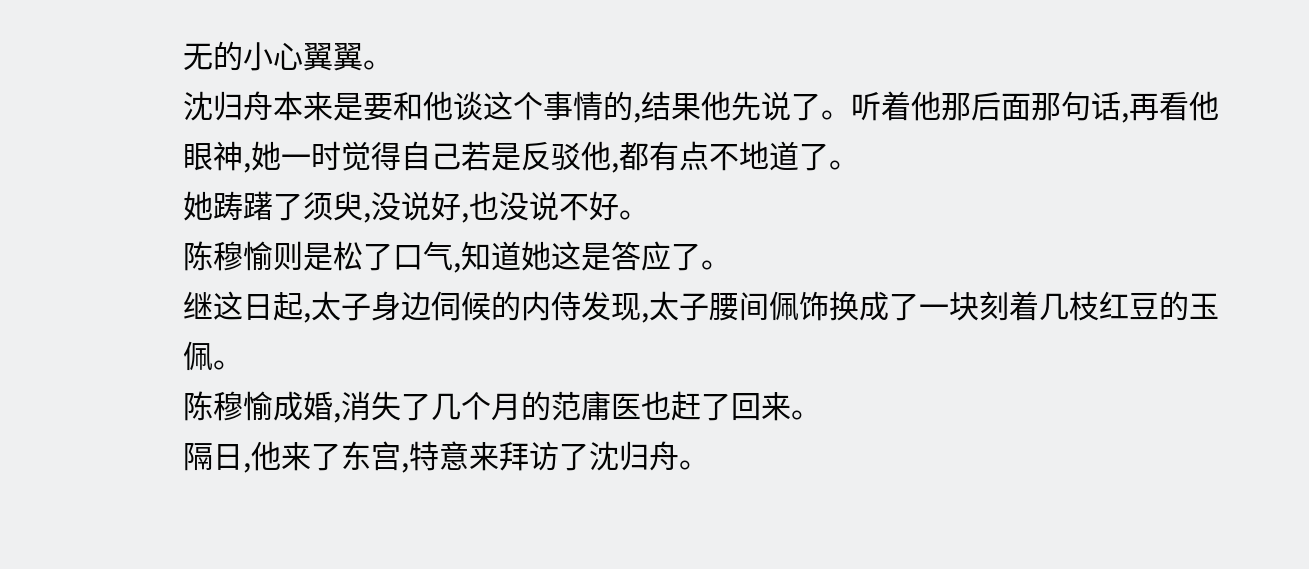无的小心翼翼。
沈归舟本来是要和他谈这个事情的,结果他先说了。听着他那后面那句话,再看他眼神,她一时觉得自己若是反驳他,都有点不地道了。
她踌躇了须臾,没说好,也没说不好。
陈穆愉则是松了口气,知道她这是答应了。
继这日起,太子身边伺候的内侍发现,太子腰间佩饰换成了一块刻着几枝红豆的玉佩。
陈穆愉成婚,消失了几个月的范庸医也赶了回来。
隔日,他来了东宫,特意来拜访了沈归舟。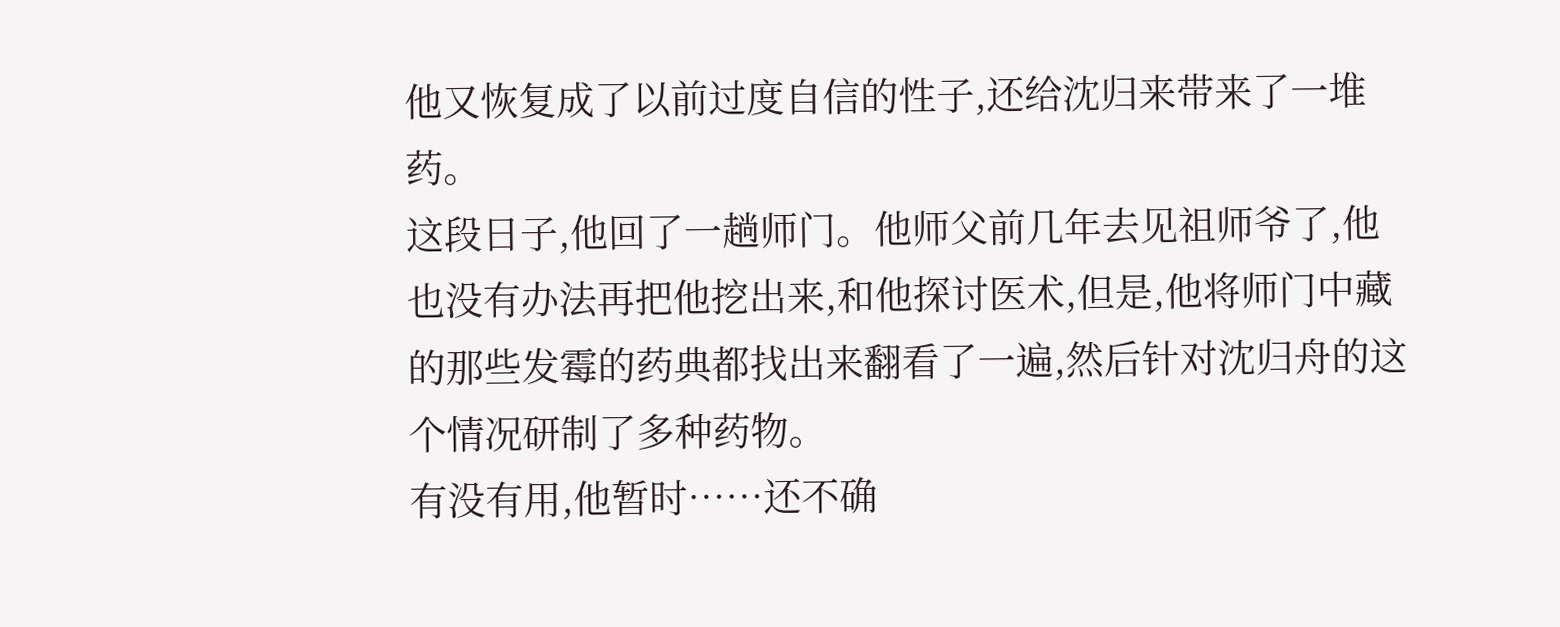他又恢复成了以前过度自信的性子,还给沈归来带来了一堆药。
这段日子,他回了一趟师门。他师父前几年去见祖师爷了,他也没有办法再把他挖出来,和他探讨医术,但是,他将师门中藏的那些发霉的药典都找出来翻看了一遍,然后针对沈归舟的这个情况研制了多种药物。
有没有用,他暂时……还不确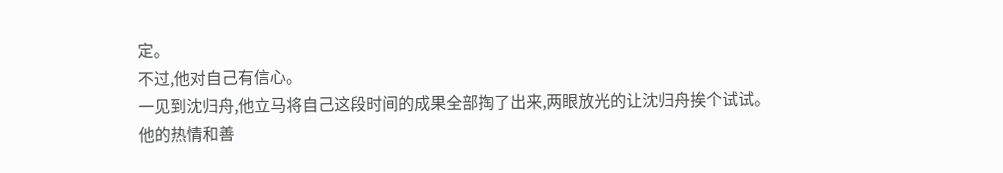定。
不过,他对自己有信心。
一见到沈归舟,他立马将自己这段时间的成果全部掏了出来,两眼放光的让沈归舟挨个试试。
他的热情和善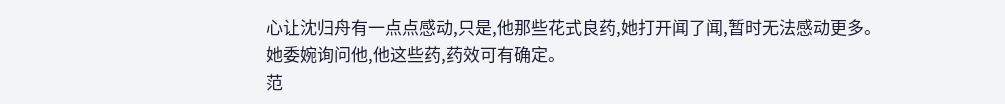心让沈归舟有一点点感动,只是,他那些花式良药,她打开闻了闻,暂时无法感动更多。
她委婉询问他,他这些药,药效可有确定。
范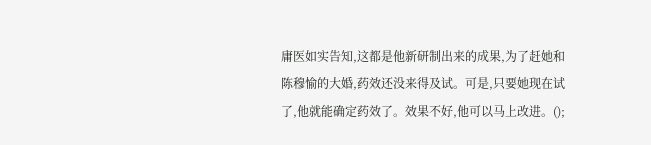庸医如实告知,这都是他新研制出来的成果,为了赶她和陈穆愉的大婚,药效还没来得及试。可是,只要她现在试了,他就能确定药效了。效果不好,他可以马上改进。();